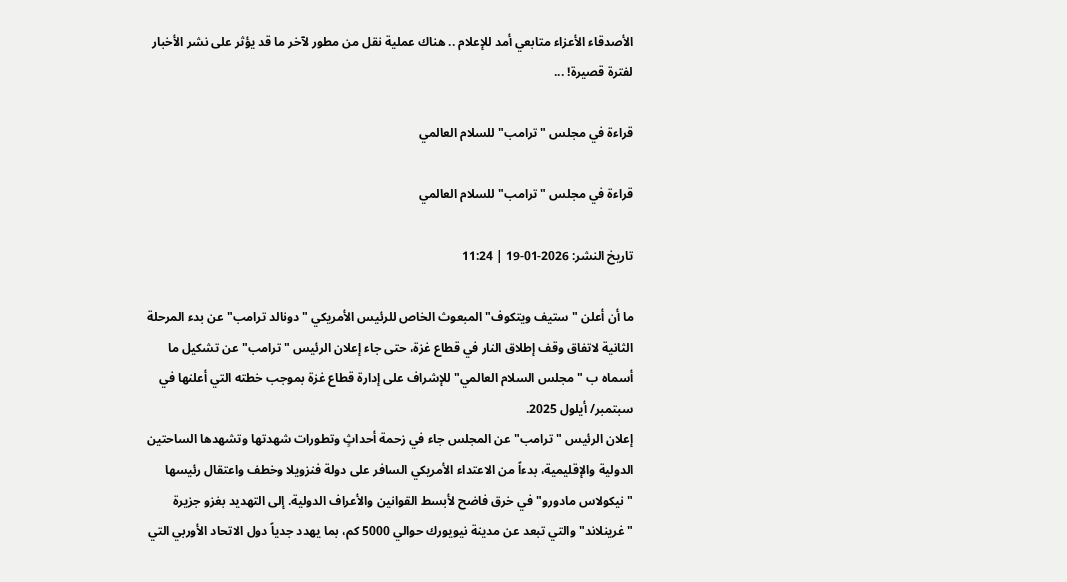الأصدقاء الأعزاء متابعي أمد للإعلام .. هناك عملية نقل من مطور لآخر ما قد يؤثر على نشر الأخبار لفترة قصيرة! ...

قراءة في مجلس "ترامب" للسلام العالمي

قراءة في مجلس "ترامب" للسلام العالمي

تاريخ النشر: 2026-01-19 | 11:24

ما أن أعلن "ستيف ويتكوف" المبعوث الخاص للرئيس الأمريكي "دونالد ترامب" عن بدء المرحلة الثانية لاتفاق وقف إطلاق النار في قطاع غزة، حتى جاء إعلان الرئيس "ترامب" عن تشكيل ما أسماه ب "مجلس السلام العالمي" للإشراف على إدارة قطاع غزة بموجب خطته التي أعلنها في سبتمبر/ أيلول 2025.
إعلان الرئيس "ترامب" عن المجلس جاء في زحمة أحداثٍ وتطورات شهدتها وتشهدها الساحتين الدولية والإقليمية، بدءاً من الاعتداء الأمريكي السافر على دولة فنزويلا وخطف واعتقال رئيسها "نيكولاس مادورو" في خرق فاضح لأبسط القوانين والأعراف الدولية. إلى التهديد بغزو جزيرة "غرينلاند" والتي تبعد عن مدينة نيويورك حوالي 5000 كم، بما يهدد جدياً دول الاتحاد الأوربي التي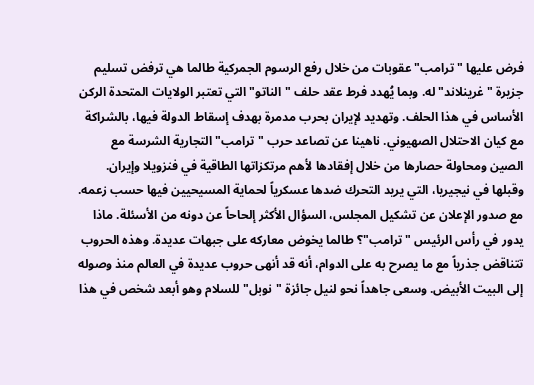فرض عليها "ترامب" عقوبات من خلال رفع الرسوم الجمركية طالما هي ترفض تسليم جزيرة "غرينلاند" له. وبما يُهدد فرط عقد حلف "الناتو" التي تعتبر الولايات المتحدة الركن الأساس في هذا الحلف. وتهديد لإيران بحرب مدمرة بهدف إسقاط الدولة فيها، بالشراكة مع كيان الاحتلال الصهيوني. ناهينا عن تصاعد حرب "ترامب" التجارية الشرسة مع الصين ومحاولة حصارها من خلال إفقادها لأهم مرتكزاتها الطاقية في فنزويلا وإيران. وقبلها في نيجيريا، التي يريد التحرك ضدها عسكرياً لحماية المسيحيين فيها حسب زعمه.
مع صدور الإعلان عن تشكيل المجلس، السؤال الأكثر إلحاحاً عن دونه من الأسئلة. ماذا يدور في رأس الرئيس "ترامب"؟ طالما يخوض معاركه على جبهات عديدة. وهذه الحروب تتناقض جذرياً مع ما يصرح به على الدوام، أنه قد أنهى حروب عديدة في العالم منذ وصوله إلى البيت الأبيض. وسعى جاهداً نحو لنيل جائزة "نوبل" للسلام وهو أبعد شخص في هذا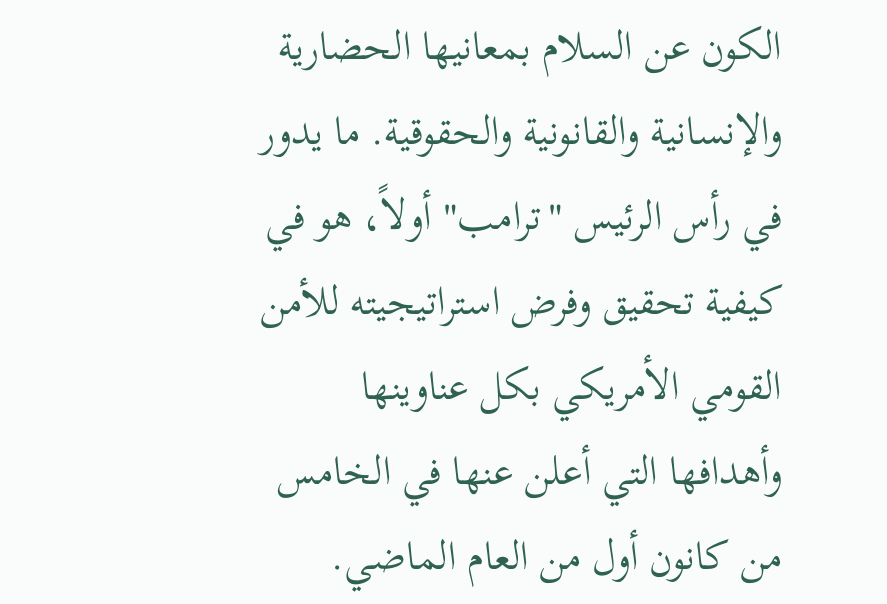الكون عن السلام بمعانيها الحضارية والإنسانية والقانونية والحقوقية. ما يدور في رأس الرئيس "ترامب" أولاً، هو في كيفية تحقيق وفرض استراتيجيته للأمن القومي الأمريكي بكل عناوينها وأهدافها التي أعلن عنها في الخامس من كانون أول من العام الماضي.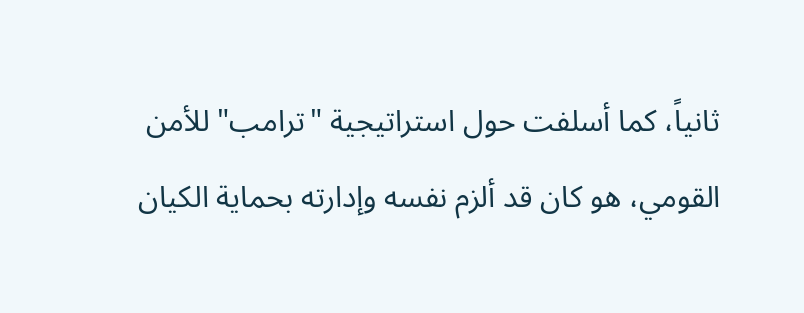ثانياً، كما أسلفت حول استراتيجية "ترامب" للأمن القومي، هو كان قد ألزم نفسه وإدارته بحماية الكيان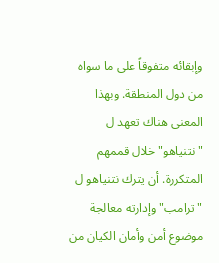وإبقائه متفوقاً على ما سواه من دول المنطقة. وبهذا المعنى هناك تعهد ل "نتنياهو" خلال قممهم المتكررة. أن يترك نتنياهو ل "ترامب" وإدارته معالجة موضوع أمن وأمان الكيان من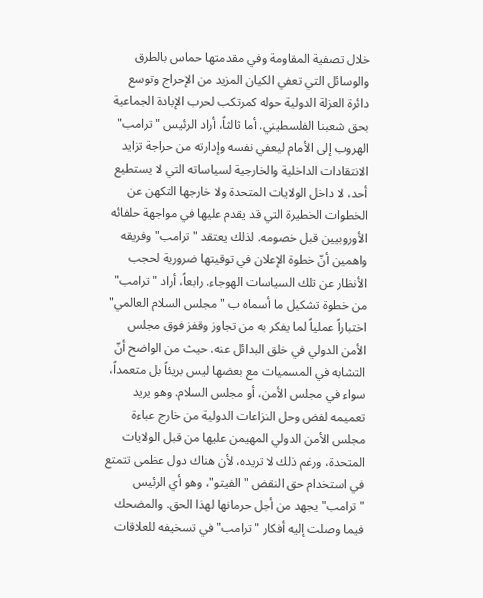خلال تصفية المقاومة وفي مقدمتها حماس بالطرق والوسائل التي تعفي الكيان المزيد من الإحراج وتوسع دائرة العزلة الدولية حوله كمرتكب لحرب الإبادة الجماعية بحق شعبنا الفلسطيني. أما ثالثاً، أراد الرئيس "ترامب" الهروب إلى الأمام ليعفي نفسه وإدارته من حراجة تزايد الانتقادات الداخلية والخارجية لسياساته التي لا يستطيع أحد، لا داخل الولايات المتحدة ولا خارجها التكهن عن الخطوات الخطيرة التي قد يقدم عليها في مواجهة حلفائه الأوروبيين قبل خصومه. لذلك يعتقد "ترامب" وفريقه واهمين أنّ خطوة الإعلان في توقيتها ضرورية لحجب الأنظار عن تلك السياسات الهوجاء. رابعاً، أراد "ترامب" من خطوة تشكيل ما أسماه ب "مجلس السلام العالمي" اختباراً عملياً لما يفكر به من تجاوز وقفز فوق مجلس الأمن الدولي في خلق البدائل عنه. حيث من الواضح أنّ التشابه في المسميات مع بعضها ليس بريئاً بل متعمداً، سواء في مجلس الأمن، أو مجلس السلام. وهو يريد تعميمه لفض وحل النزاعات الدولية من خارج عباءة مجلس الأمن الدولي المهيمن عليها من قبل الولايات المتحدة، ورغم ذلك لا تريده، لأن هناك دول عظمى تتمتع في استخدام حق النقض "الفيتو"، وهو أي الرئيس "ترامب" يجهد من أجل حرمانها لهذا الحق. والمضحك فيما وصلت إليه أفكار "ترامب" في تسخيفه للعلاقات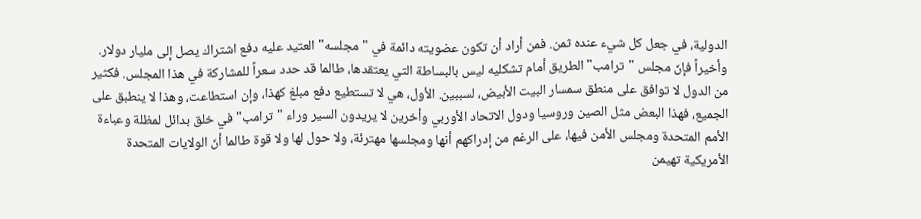الدولية، في جعل كل شيء عنده ثمن. فمن أراد أن تكون عضويته دائمة في "مجلسه" العتيد عليه دفع اشتراك يصل إلى مليار دولار.
وأخيراً فإنّ مجلس "ترامب" الطريق أمام تشكليه ليس بالبساطة التي يعتقدها، طالما قد حدد سعراً للمشاركة في هذا المجلس. فكثير من الدول لا توافق على منطق سمسار البيت الأبيض، لسببين. الأول، هي لا تستطيع دفع مبلغ كهذا، وإن استطاعت، وهذا لا ينطبق على الجميع، فهذا البعض مثل الصين وروسيا ودول الاتحاد الأوربي وأخرين لا يريدون السير وراء "ترامب" في خلق بدائل لمظلة وعباءة الأمم المتحدة ومجلس الأمن فيها، على الرغم من إدراكهم أنها ومجلسها مهترئة، ولا حول لها ولا قوة طالما أنّ الولايات المتحدة الأمريكية تهيمن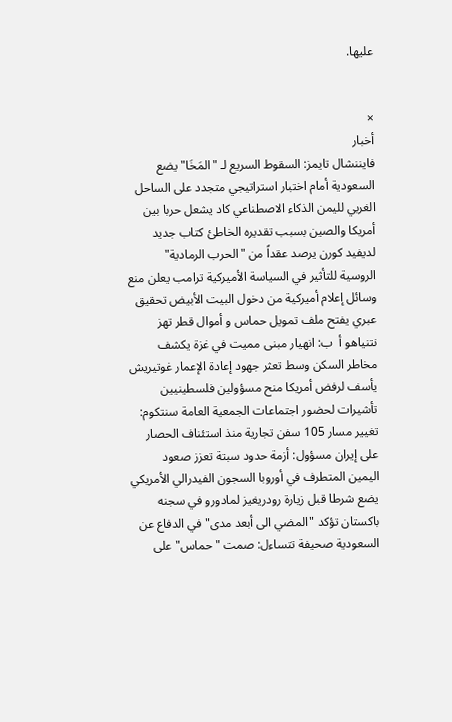عليها.


×
أخبار
فايننشال تايمز: السقوط السريع لـ "المَخَا" يضع السعودية أمام اختبار استراتيجي متجدد على الساحل الغربي لليمن الذكاء الاصطناعي كاد يشعل حربا بين أمريكا والصين بسبب تقديره الخاطئ كتاب جديد لديفيد كورن يرصد عقداً من "الحرب الرمادية" الروسية للتأثير في السياسة الأميركية ترامب يعلن منع وسائل إعلام أميركية من دخول البيت الأبيض تحقيق عبري يفتح ملف تمويل حماس و أموال قطر تهز نتنياهو أ  ب: انهيار مبنى مميت في غزة يكشف مخاطر السكن وسط تعثر جهود إعادة الإعمار غوتيريش يأسف لرفض أمريكا منح مسؤولين فلسطينيين تأشيرات لحضور اجتماعات الجمعية العامة سنتكوم: تغيير مسار 105 سفن تجارية منذ استئناف الحصار على إيران مسؤول: أزمة حدود سبتة تعزز صعود اليمين المتطرف في أوروبا السجون الفيدرالي الأمريكي يضع شرطا قبل زيارة رودريغيز لمادورو في سجنه باكستان تؤكد "المضي الى أبعد مدى" في الدفاع عن السعودية صحيفة تتساءل: صمت "حماس" على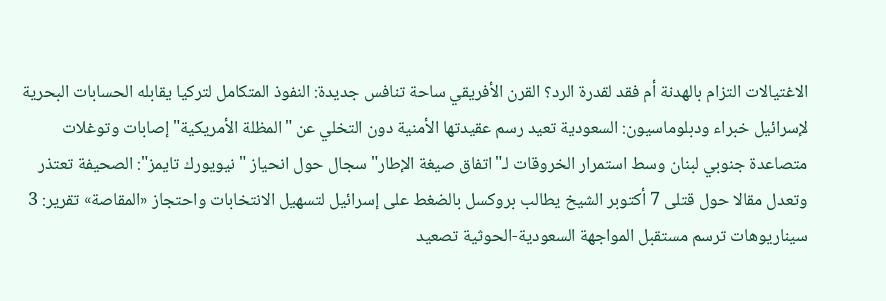الاغتيالات التزام بالهدنة أم فقد لقدرة الرد؟ القرن الأفريقي ساحة تنافس جديدة: النفوذ المتكامل لتركيا يقابله الحسابات البحرية لإسرائيل خبراء ودبلوماسيون: السعودية تعيد رسم عقيدتها الأمنية دون التخلي عن "المظلة الأمريكية" إصابات وتوغلات متصاعدة جنوبي لبنان وسط استمرار الخروقات لـ"اتفاق صيغة الإطار" سجال حول انحياز "نيويورك تايمز": الصحيفة تعتذر وتعدل مقالا حول قتلى 7 أكتوبر الشيخ يطالب بروكسل بالضغط على إسرائيل لتسهيل الانتخابات واحتجاز «المقاصة» تقرير: 3 سيناريوهات ترسم مستقبل المواجهة السعودية-الحوثية تصعيد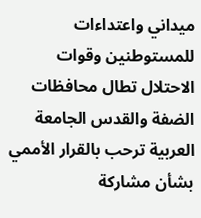ميداني واعتداءات للمستوطنين وقوات الاحتلال تطال محافظات الضفة والقدس الجامعة العربية ترحب بالقرار الأممي بشأن مشاركة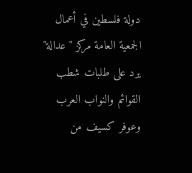دولة فلسطين في أعمال الجمعية العامة مركز "عدالة" يرد على طلبات شطب القوائم والنواب العرب وعوفر كسيف من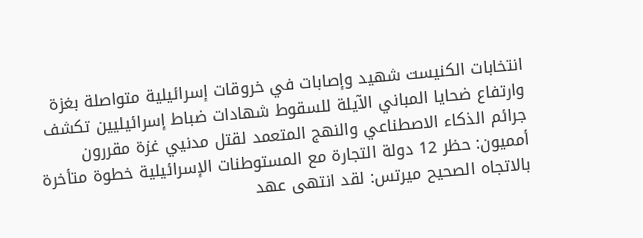انتخابات الكنيست شهيد وإصابات في خروقات إسرائيلية متواصلة بغزة وارتفاع ضحايا المباني الآيلة للسقوط شهادات ضباط إسرائيليين تكشف جرائم الذكاء الاصطناعي والنهج المتعمد لقتل مدنيي غزة مقررون أمميون: حظر 12 دولة التجارة مع المستوطنات الإسرائيلية خطوة متأخرة بالاتجاه الصحيح ميرتس: لقد انتهى عهد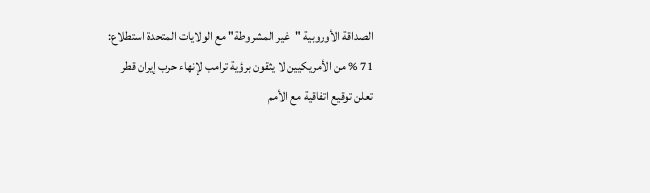الصداقة الأوروبية "غير المشروطة" مع الولايات المتحدة استطلاع: 71 % من الأمريكيين لا يثقون برؤية ترامب لإنهاء حرب إيران قطر تعلن توقيع اتفاقية مع الأمم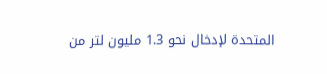المتحدة لإدخال نحو 1.3 مليون لتر من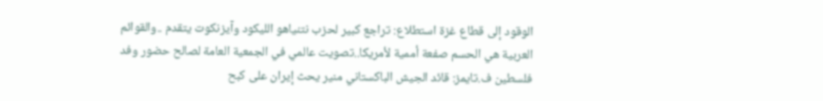الوقود إلى قطاع غزة استطلاع: تراجع كبير لحزب نتنياهو الليكود وآيزنكوت يتقدم ..والقوائم العربية هي الحسم صفعة أممية لأمريكا..تصويت عالمي في الجمعية العامة لصالح حضور وفد فلسطين ف.تايمز: قائد الجيش الباكستاني منير يحث إيران على كبح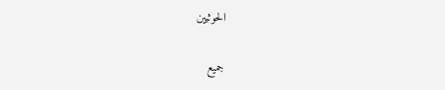الحوثيين

جميع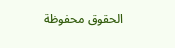الحقوق محفوظة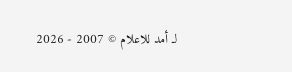لـ أمد للاعلام © 2007 - 2026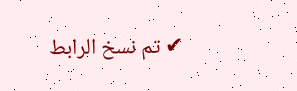✔ تم نسخ الرابط